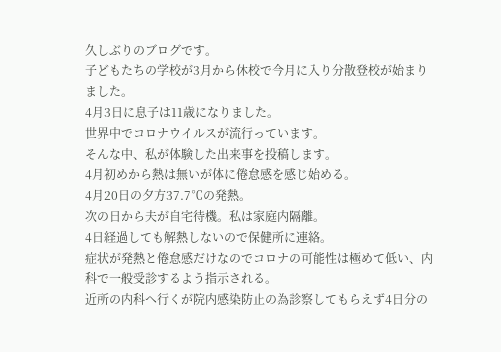久しぶりのブログです。
子どもたちの学校が3月から休校で今月に入り分散登校が始まりました。
4月3日に息子は11歳になりました。
世界中でコロナウイルスが流行っています。
そんな中、私が体験した出来事を投稿します。
4月初めから熱は無いが体に倦怠感を感じ始める。
4月20日の夕方37.7℃の発熱。
次の日から夫が自宅待機。私は家庭内隔離。
4日経過しても解熱しないので保健所に連絡。
症状が発熱と倦怠感だけなのでコロナの可能性は極めて低い、内科で一般受診するよう指示される。
近所の内科へ行くが院内感染防止の為診察してもらえず4日分の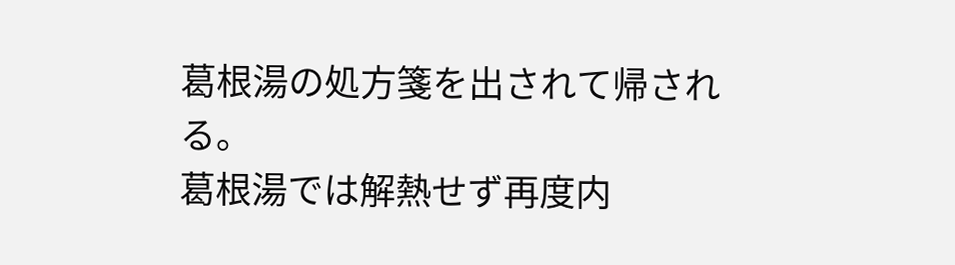葛根湯の処方箋を出されて帰される。
葛根湯では解熱せず再度内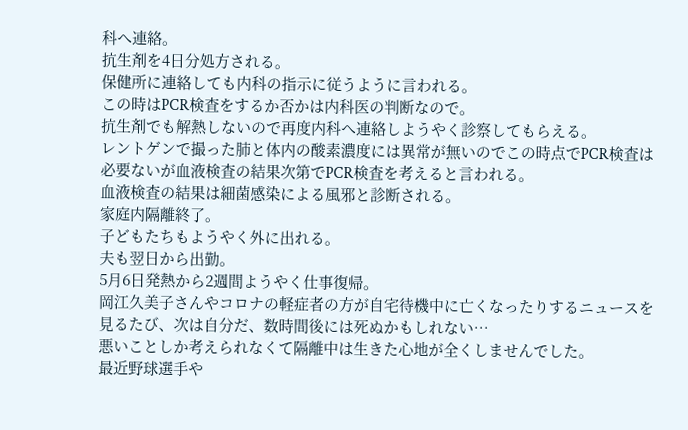科へ連絡。
抗生剤を4日分処方される。
保健所に連絡しても内科の指示に従うように言われる。
この時はPCR検査をするか否かは内科医の判断なので。
抗生剤でも解熱しないので再度内科へ連絡しようやく診察してもらえる。
レントゲンで撮った肺と体内の酸素濃度には異常が無いのでこの時点でPCR検査は必要ないが血液検査の結果次第でPCR検査を考えると言われる。
血液検査の結果は細菌感染による風邪と診断される。
家庭内隔離終了。
子どもたちもようやく外に出れる。
夫も翌日から出勤。
5月6日発熱から2週間ようやく仕事復帰。
岡江久美子さんやコロナの軽症者の方が自宅待機中に亡くなったりするニュースを見るたび、次は自分だ、数時間後には死ぬかもしれない…
悪いことしか考えられなくて隔離中は生きた心地が全くしませんでした。
最近野球選手や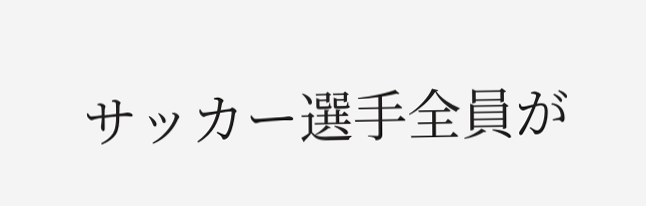サッカー選手全員が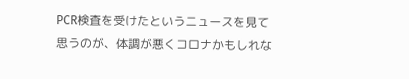PCR検査を受けたというニュースを見て思うのが、体調が悪くコロナかもしれな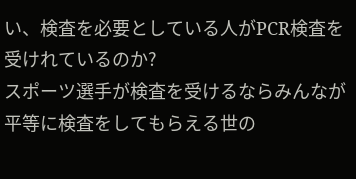い、検査を必要としている人がPCR検査を受けれているのか?
スポーツ選手が検査を受けるならみんなが平等に検査をしてもらえる世の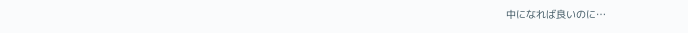中になれば良いのに…